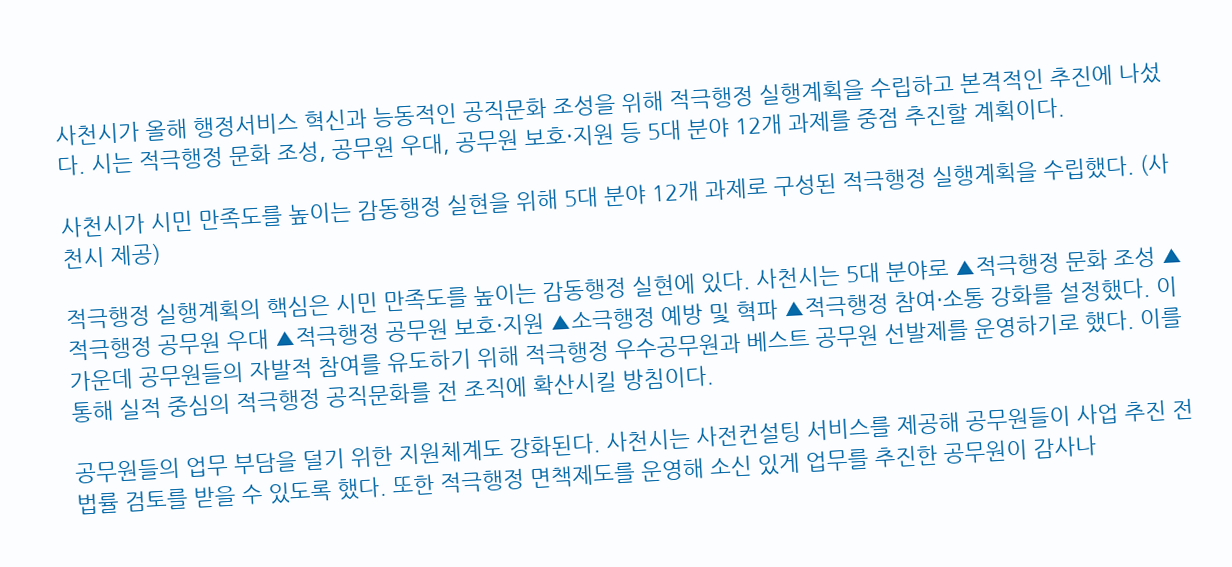사천시가 올해 행정서비스 혁신과 능동적인 공직문화 조성을 위해 적극행정 실행계획을 수립하고 본격적인 추진에 나섰다. 시는 적극행정 문화 조성, 공무원 우대, 공무원 보호·지원 등 5대 분야 12개 과제를 중점 추진할 계획이다.

사천시가 시민 만족도를 높이는 감동행정 실현을 위해 5대 분야 12개 과제로 구성된 적극행정 실행계획을 수립했다. (사천시 제공)

적극행정 실행계획의 핵심은 시민 만족도를 높이는 감동행정 실현에 있다. 사천시는 5대 분야로 ▲적극행정 문화 조성 ▲적극행정 공무원 우대 ▲적극행정 공무원 보호·지원 ▲소극행정 예방 및 혁파 ▲적극행정 참여·소통 강화를 설정했다. 이 가운데 공무원들의 자발적 참여를 유도하기 위해 적극행정 우수공무원과 베스트 공무원 선발제를 운영하기로 했다. 이를 통해 실적 중심의 적극행정 공직문화를 전 조직에 확산시킬 방침이다.

공무원들의 업무 부담을 덜기 위한 지원체계도 강화된다. 사천시는 사전컨설팅 서비스를 제공해 공무원들이 사업 추진 전 법률 검토를 받을 수 있도록 했다. 또한 적극행정 면책제도를 운영해 소신 있게 업무를 추진한 공무원이 감사나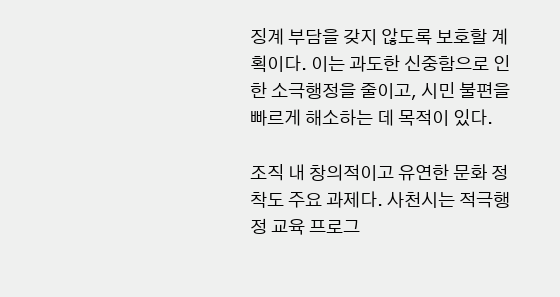징계 부담을 갖지 않도록 보호할 계획이다. 이는 과도한 신중함으로 인한 소극행정을 줄이고, 시민 불편을 빠르게 해소하는 데 목적이 있다.

조직 내 창의적이고 유연한 문화 정착도 주요 과제다. 사천시는 적극행정 교육 프로그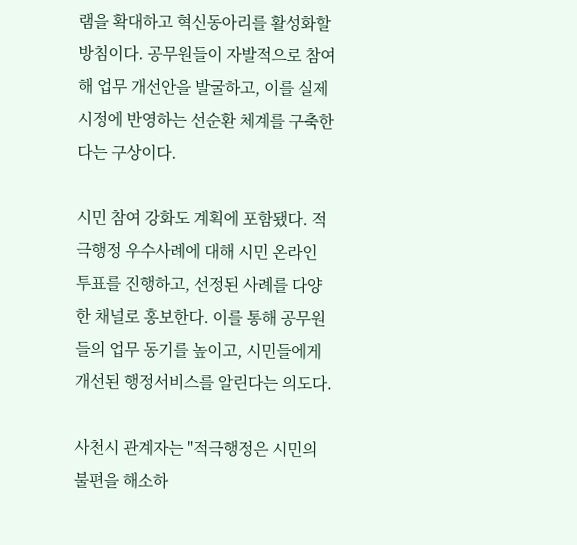램을 확대하고 혁신동아리를 활성화할 방침이다. 공무원들이 자발적으로 참여해 업무 개선안을 발굴하고, 이를 실제 시정에 반영하는 선순환 체계를 구축한다는 구상이다.

시민 참여 강화도 계획에 포함됐다. 적극행정 우수사례에 대해 시민 온라인 투표를 진행하고, 선정된 사례를 다양한 채널로 홍보한다. 이를 통해 공무원들의 업무 동기를 높이고, 시민들에게 개선된 행정서비스를 알린다는 의도다.

사천시 관계자는 "적극행정은 시민의 불편을 해소하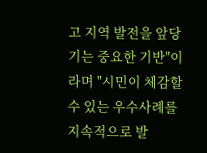고 지역 발전을 앞당기는 중요한 기반"이라며 "시민이 체감할 수 있는 우수사례를 지속적으로 발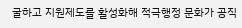굴하고 지원제도를 활성화해 적극행정 문화가 공직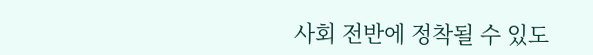사회 전반에 정착될 수 있도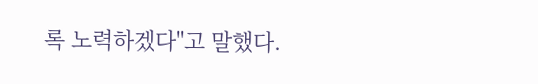록 노력하겠다"고 말했다.